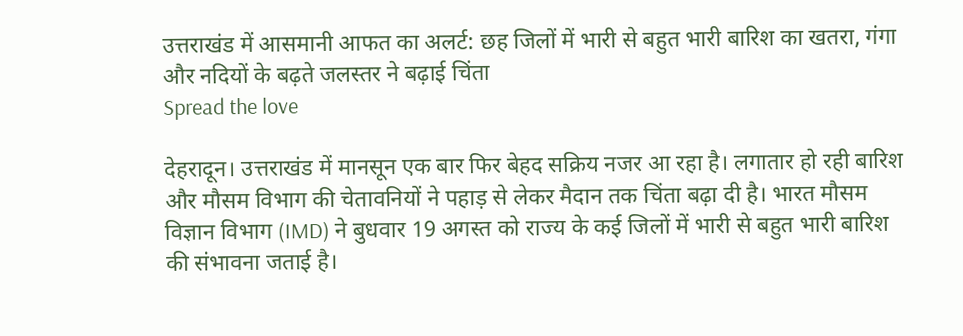उत्तराखंड में आसमानी आफत का अलर्ट: छह जिलों में भारी से बहुत भारी बारिश का खतरा, गंगा और नदियों के बढ़ते जलस्तर ने बढ़ाई चिंता
Spread the love

देहरादून। उत्तराखंड में मानसून एक बार फिर बेहद सक्रिय नजर आ रहा है। लगातार हो रही बारिश और मौसम विभाग की चेतावनियों ने पहाड़ से लेकर मैदान तक चिंता बढ़ा दी है। भारत मौसम विज्ञान विभाग (IMD) ने बुधवार 19 अगस्त को राज्य के कई जिलों में भारी से बहुत भारी बारिश की संभावना जताई है।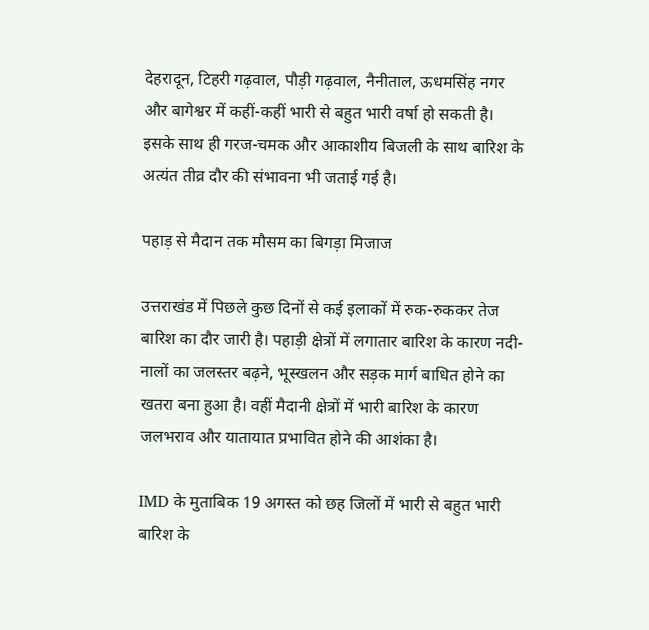देहरादून, टिहरी गढ़वाल, पौड़ी गढ़वाल, नैनीताल, ऊधमसिंह नगर और बागेश्वर में कहीं-कहीं भारी से बहुत भारी वर्षा हो सकती है। इसके साथ ही गरज-चमक और आकाशीय बिजली के साथ बारिश के अत्यंत तीव्र दौर की संभावना भी जताई गई है।

पहाड़ से मैदान तक मौसम का बिगड़ा मिजाज

उत्तराखंड में पिछले कुछ दिनों से कई इलाकों में रुक-रुककर तेज बारिश का दौर जारी है। पहाड़ी क्षेत्रों में लगातार बारिश के कारण नदी-नालों का जलस्तर बढ़ने, भूस्खलन और सड़क मार्ग बाधित होने का खतरा बना हुआ है। वहीं मैदानी क्षेत्रों में भारी बारिश के कारण जलभराव और यातायात प्रभावित होने की आशंका है।

IMD के मुताबिक 19 अगस्त को छह जिलों में भारी से बहुत भारी बारिश के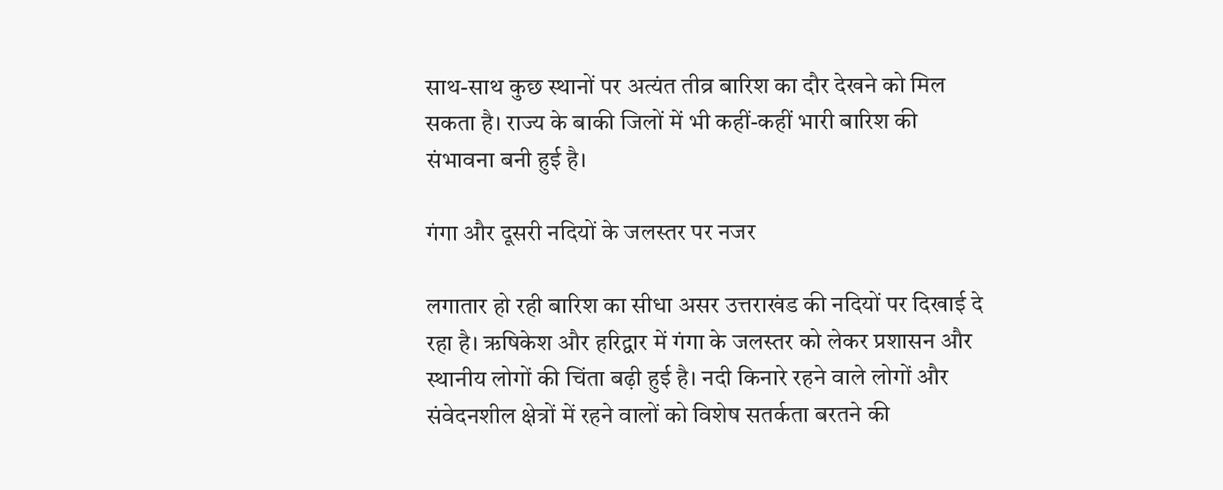साथ-साथ कुछ स्थानों पर अत्यंत तीव्र बारिश का दौर देखने को मिल सकता है। राज्य के बाकी जिलों में भी कहीं-कहीं भारी बारिश की संभावना बनी हुई है।

गंगा और दूसरी नदियों के जलस्तर पर नजर

लगातार हो रही बारिश का सीधा असर उत्तराखंड की नदियों पर दिखाई दे रहा है। ऋषिकेश और हरिद्वार में गंगा के जलस्तर को लेकर प्रशासन और स्थानीय लोगों की चिंता बढ़ी हुई है। नदी किनारे रहने वाले लोगों और संवेदनशील क्षेत्रों में रहने वालों को विशेष सतर्कता बरतने की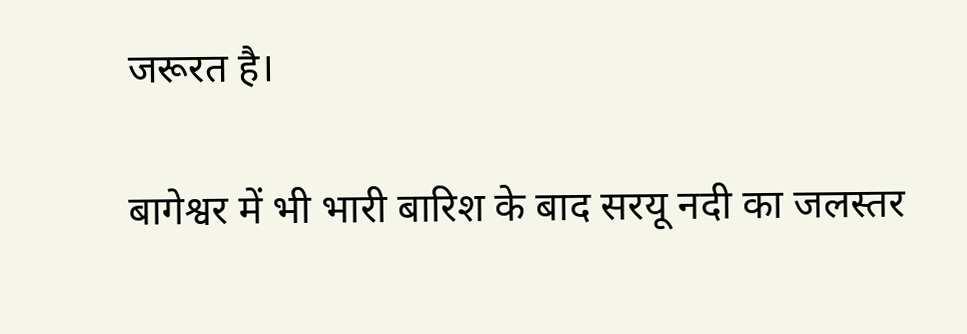जरूरत है।

बागेश्वर में भी भारी बारिश के बाद सरयू नदी का जलस्तर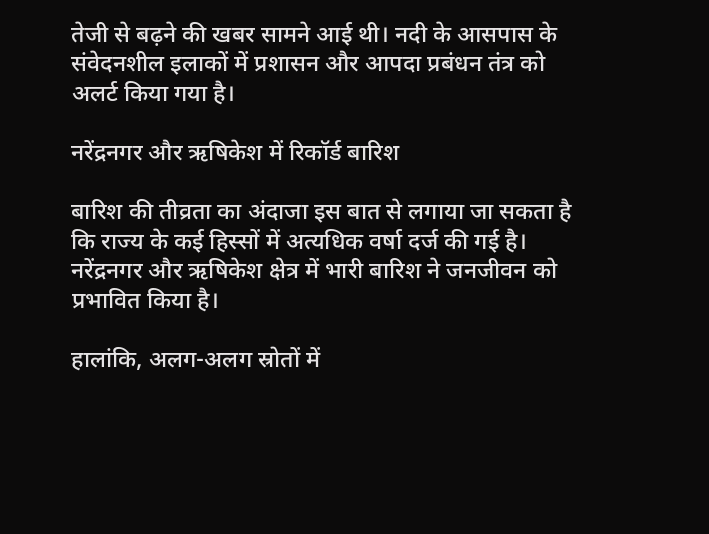तेजी से बढ़ने की खबर सामने आई थी। नदी के आसपास के संवेदनशील इलाकों में प्रशासन और आपदा प्रबंधन तंत्र को अलर्ट किया गया है।

नरेंद्रनगर और ऋषिकेश में रिकॉर्ड बारिश

बारिश की तीव्रता का अंदाजा इस बात से लगाया जा सकता है कि राज्य के कई हिस्सों में अत्यधिक वर्षा दर्ज की गई है। नरेंद्रनगर और ऋषिकेश क्षेत्र में भारी बारिश ने जनजीवन को प्रभावित किया है।

हालांकि, अलग-अलग स्रोतों में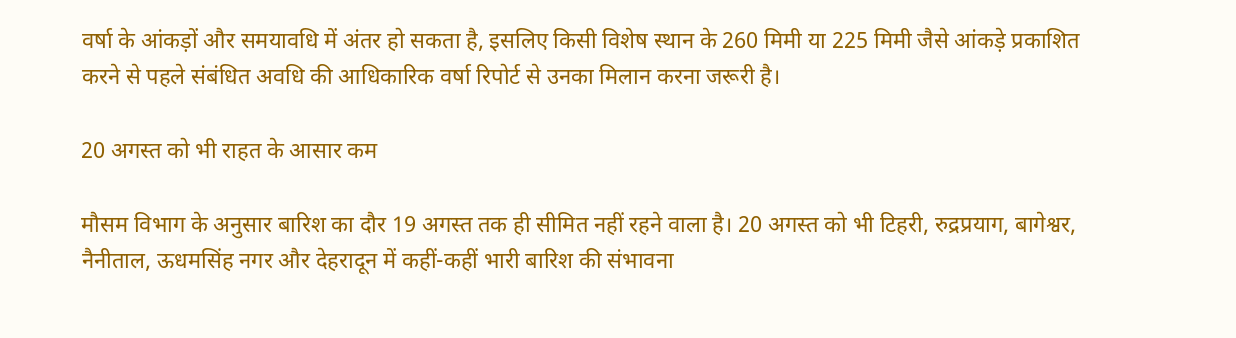वर्षा के आंकड़ों और समयावधि में अंतर हो सकता है, इसलिए किसी विशेष स्थान के 260 मिमी या 225 मिमी जैसे आंकड़े प्रकाशित करने से पहले संबंधित अवधि की आधिकारिक वर्षा रिपोर्ट से उनका मिलान करना जरूरी है।

20 अगस्त को भी राहत के आसार कम

मौसम विभाग के अनुसार बारिश का दौर 19 अगस्त तक ही सीमित नहीं रहने वाला है। 20 अगस्त को भी टिहरी, रुद्रप्रयाग, बागेश्वर, नैनीताल, ऊधमसिंह नगर और देहरादून में कहीं-कहीं भारी बारिश की संभावना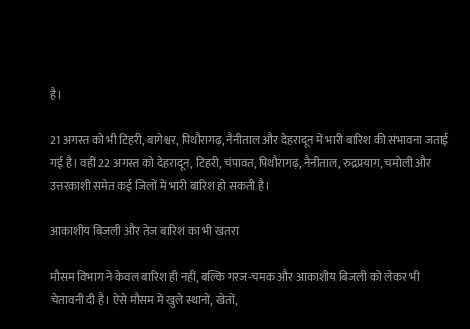है।

21 अगस्त को भी टिहरी, बागेश्वर, पिथौरागढ़, नैनीताल और देहरादून में भारी बारिश की संभावना जताई गई है। वहीं 22 अगस्त को देहरादून, टिहरी, चंपावत, पिथौरागढ़, नैनीताल, रुद्रप्रयाग, चमोली और उत्तरकाशी समेत कई जिलों में भारी बारिश हो सकती है।

आकाशीय बिजली और तेज बारिश का भी खतरा

मौसम विभाग ने केवल बारिश ही नहीं, बल्कि गरज-चमक और आकाशीय बिजली को लेकर भी चेतावनी दी है। ऐसे मौसम में खुले स्थानों, खेतों,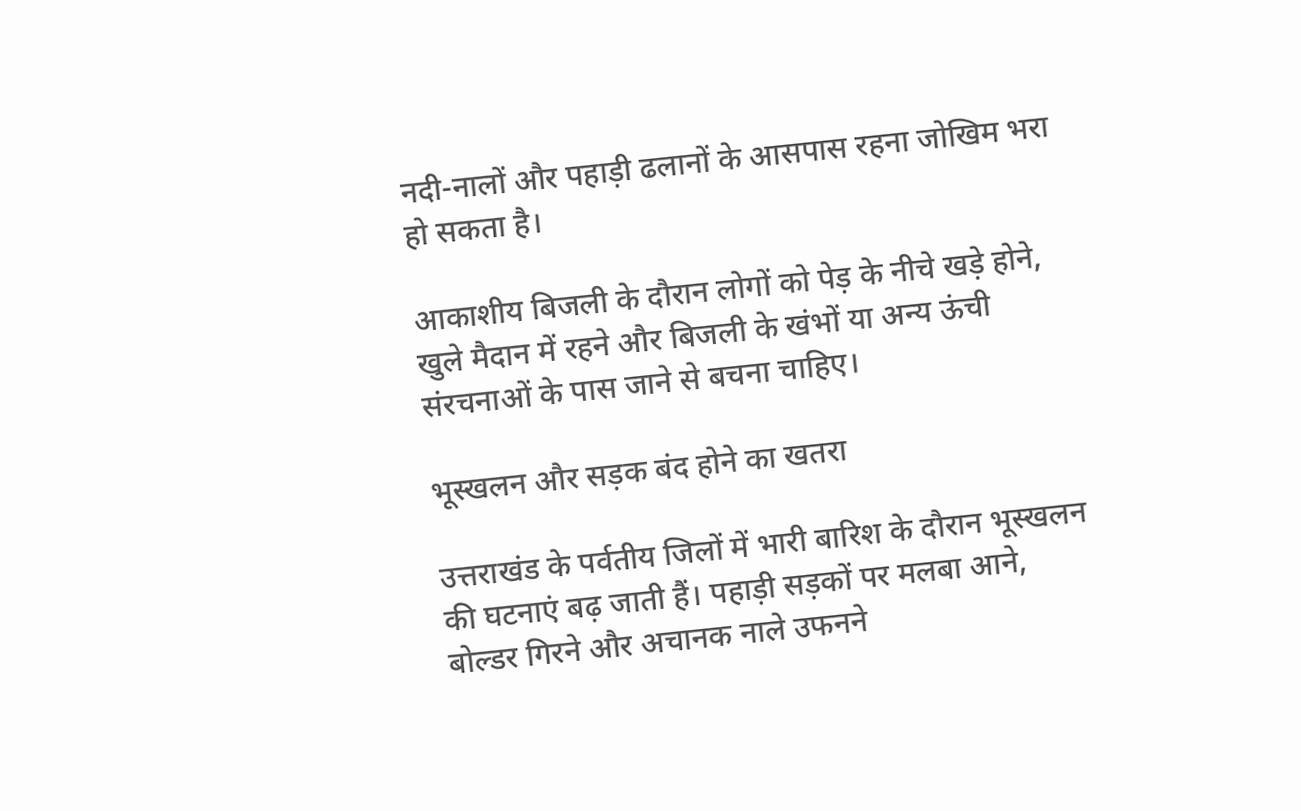नदी-नालों और पहाड़ी ढलानों के आसपास रहना जोखिम भरा हो सकता है।

आकाशीय बिजली के दौरान लोगों को पेड़ के नीचे खड़े होने, खुले मैदान में रहने और बिजली के खंभों या अन्य ऊंची संरचनाओं के पास जाने से बचना चाहिए।

भूस्खलन और सड़क बंद होने का खतरा

उत्तराखंड के पर्वतीय जिलों में भारी बारिश के दौरान भूस्खलन की घटनाएं बढ़ जाती हैं। पहाड़ी सड़कों पर मलबा आने, बोल्डर गिरने और अचानक नाले उफनने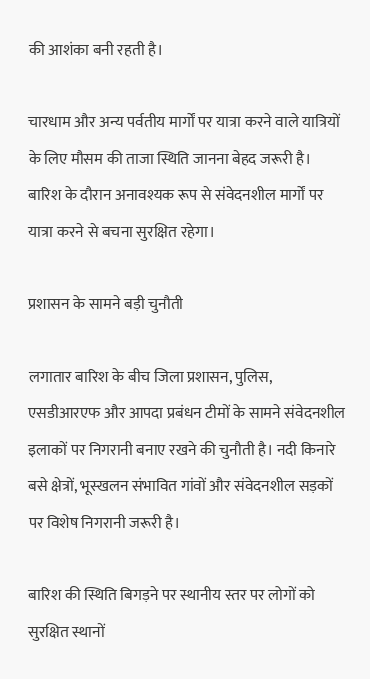की आशंका बनी रहती है।

चारधाम और अन्य पर्वतीय मार्गों पर यात्रा करने वाले यात्रियों के लिए मौसम की ताजा स्थिति जानना बेहद जरूरी है। बारिश के दौरान अनावश्यक रूप से संवेदनशील मार्गों पर यात्रा करने से बचना सुरक्षित रहेगा।

प्रशासन के सामने बड़ी चुनौती

लगातार बारिश के बीच जिला प्रशासन, पुलिस, एसडीआरएफ और आपदा प्रबंधन टीमों के सामने संवेदनशील इलाकों पर निगरानी बनाए रखने की चुनौती है। नदी किनारे बसे क्षेत्रों, भूस्खलन संभावित गांवों और संवेदनशील सड़कों पर विशेष निगरानी जरूरी है।

बारिश की स्थिति बिगड़ने पर स्थानीय स्तर पर लोगों को सुरक्षित स्थानों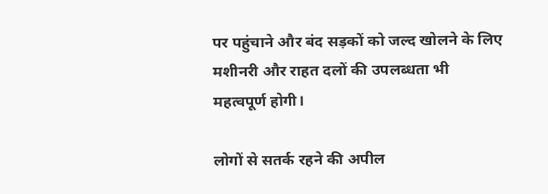पर पहुंचाने और बंद सड़कों को जल्द खोलने के लिए मशीनरी और राहत दलों की उपलब्धता भी महत्वपूर्ण होगी।

लोगों से सतर्क रहने की अपील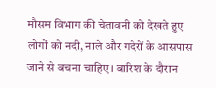मौसम विभाग की चेतावनी को देखते हुए लोगों को नदी, नाले और गदेरों के आसपास जाने से बचना चाहिए। बारिश के दौरान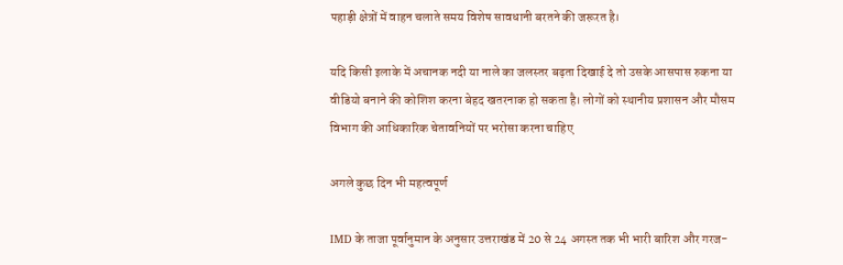पहाड़ी क्षेत्रों में वाहन चलाते समय विशेष सावधानी बरतने की जरूरत है।

यदि किसी इलाके में अचानक नदी या नाले का जलस्तर बढ़ता दिखाई दे तो उसके आसपास रुकना या वीडियो बनाने की कोशिश करना बेहद खतरनाक हो सकता है। लोगों को स्थानीय प्रशासन और मौसम विभाग की आधिकारिक चेतावनियों पर भरोसा करना चाहिए

अगले कुछ दिन भी महत्वपूर्ण

IMD के ताजा पूर्वानुमान के अनुसार उत्तराखंड में 20 से 24 अगस्त तक भी भारी बारिश और गरज-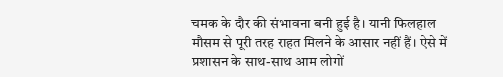चमक के दौर की संभावना बनी हुई है। यानी फिलहाल मौसम से पूरी तरह राहत मिलने के आसार नहीं हैं। ऐसे में प्रशासन के साथ-साथ आम लोगों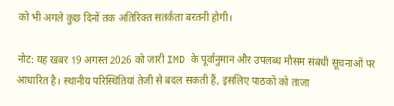को भी अगले कुछ दिनों तक अतिरिक्त सतर्कता बरतनी होगी।

नोट: यह खबर 19 अगस्त 2026 को जारी IMD के पूर्वानुमान और उपलब्ध मौसम संबंधी सूचनाओं पर आधारित है। स्थानीय परिस्थितियां तेजी से बदल सकती हैं, इसलिए पाठकों को ताजा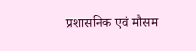प्रशासनिक एवं मौसम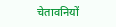चेतावनियों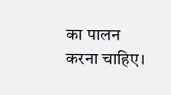का पालन करना चाहिए।